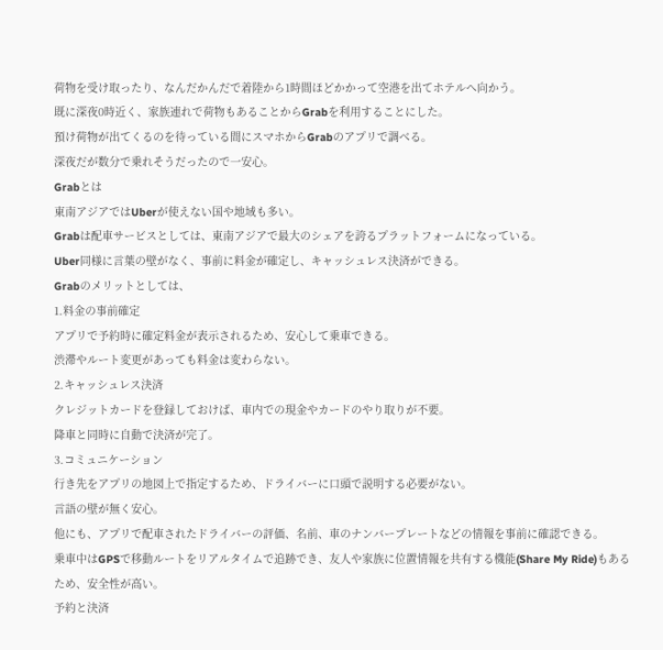荷物を受け取ったり、なんだかんだで着陸から1時間ほどかかって空港を出てホテルへ向かう。
既に深夜0時近く、家族連れで荷物もあることからGrabを利用することにした。
預け荷物が出てくるのを待っている間にスマホからGrabのアプリで調べる。
深夜だが数分で乗れそうだったので一安心。
Grabとは
東南アジアではUberが使えない国や地域も多い。
Grabは配車サービスとしては、東南アジアで最大のシェアを誇るプラットフォームになっている。
Uber同様に言葉の壁がなく、事前に料金が確定し、キャッシュレス決済ができる。
Grabのメリットとしては、
1.料金の事前確定
アプリで予約時に確定料金が表示されるため、安心して乗車できる。
渋滞やルート変更があっても料金は変わらない。
2.キャッシュレス決済
クレジットカードを登録しておけば、車内での現金やカードのやり取りが不要。
降車と同時に自動で決済が完了。
3.コミュニケーション
行き先をアプリの地図上で指定するため、ドライバーに口頭で説明する必要がない。
言語の壁が無く安心。
他にも、アプリで配車されたドライバーの評価、名前、車のナンバープレートなどの情報を事前に確認できる。
乗車中はGPSで移動ルートをリアルタイムで追跡でき、友人や家族に位置情報を共有する機能(Share My Ride)もあるため、安全性が高い。
予約と決済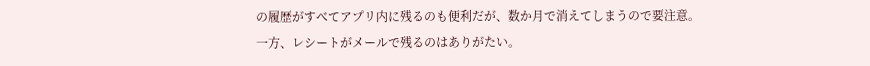の履歴がすべてアプリ内に残るのも便利だが、数か月で消えてしまうので要注意。
一方、レシートがメールで残るのはありがたい。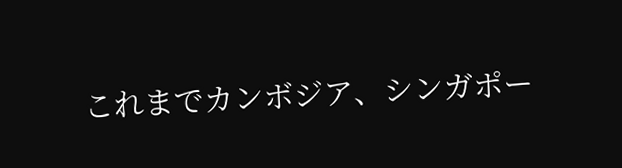これまでカンボジア、シンガポー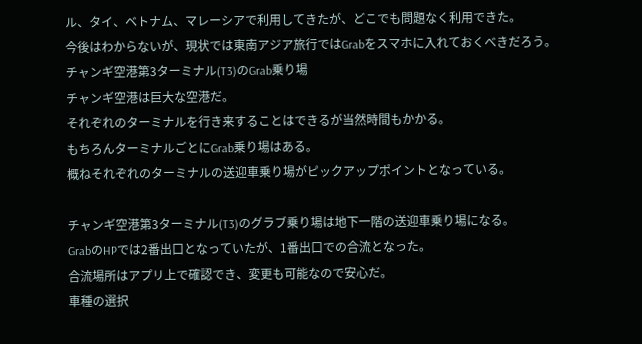ル、タイ、ベトナム、マレーシアで利用してきたが、どこでも問題なく利用できた。
今後はわからないが、現状では東南アジア旅行ではGrabをスマホに入れておくべきだろう。
チャンギ空港第3ターミナル(T3)のGrab乗り場
チャンギ空港は巨大な空港だ。
それぞれのターミナルを行き来することはできるが当然時間もかかる。
もちろんターミナルごとにGrab乗り場はある。
概ねそれぞれのターミナルの送迎車乗り場がピックアップポイントとなっている。

チャンギ空港第3ターミナル(T3)のグラブ乗り場は地下一階の送迎車乗り場になる。
GrabのHPでは2番出口となっていたが、1番出口での合流となった。
合流場所はアプリ上で確認でき、変更も可能なので安心だ。
車種の選択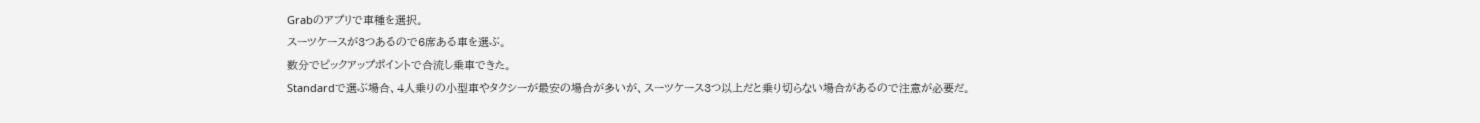Grabのアプリで車種を選択。
スーツケースが3つあるので6席ある車を選ぶ。
数分でピックアップポイントで合流し乗車できた。
Standardで選ぶ場合、4人乗りの小型車やタクシーが最安の場合が多いが、スーツケース3つ以上だと乗り切らない場合があるので注意が必要だ。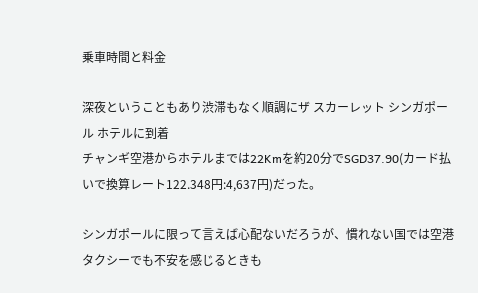乗車時間と料金

深夜ということもあり渋滞もなく順調にザ スカーレット シンガポール ホテルに到着
チャンギ空港からホテルまでは22Kmを約20分でSGD37.90(カード払いで換算レート122.348円:4,637円)だった。

シンガポールに限って言えば心配ないだろうが、慣れない国では空港タクシーでも不安を感じるときも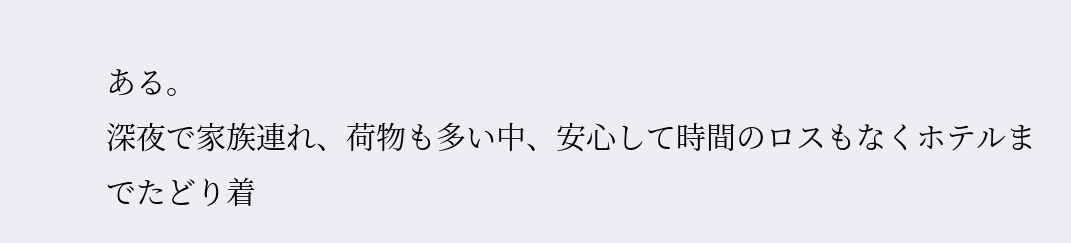ある。
深夜で家族連れ、荷物も多い中、安心して時間のロスもなくホテルまでたどり着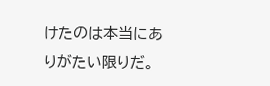けたのは本当にありがたい限りだ。